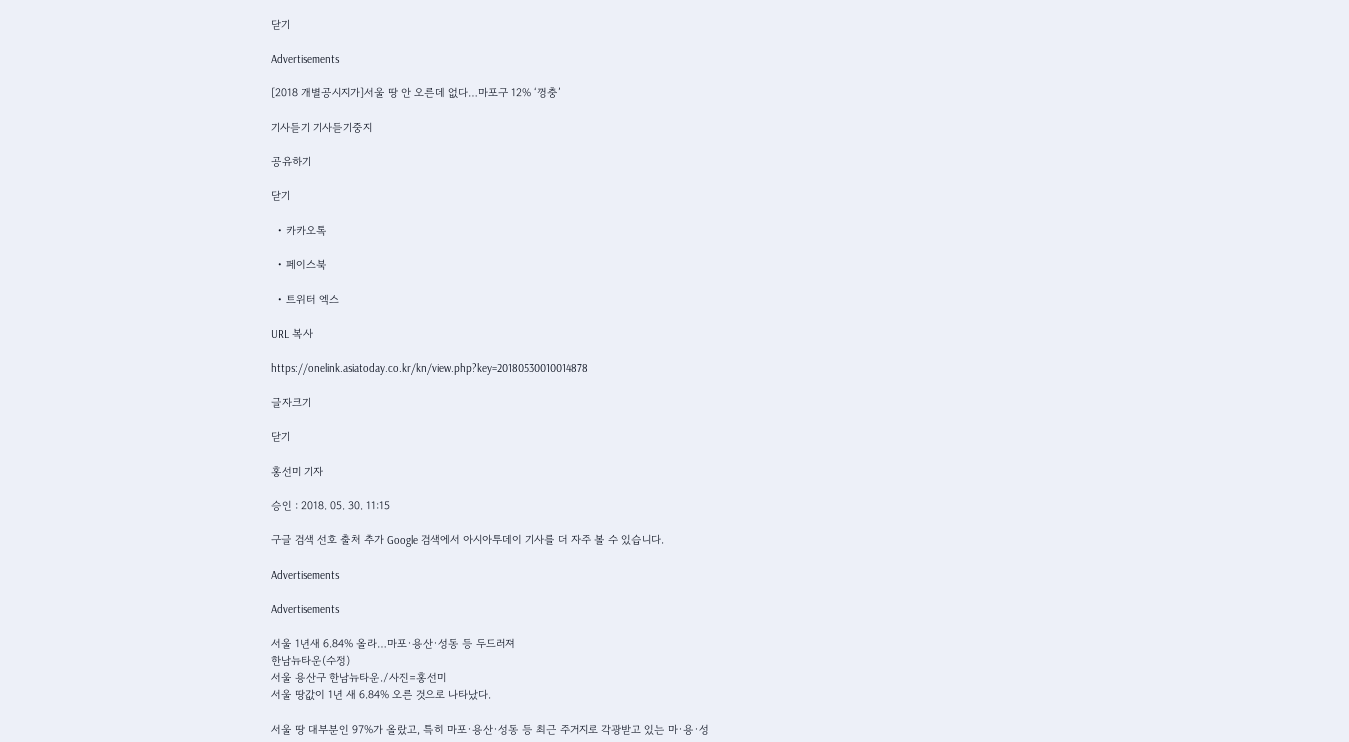닫기

Advertisements

[2018 개별공시지가]서울 땅 안 오른데 없다…마포구 12% ‘껑충’

기사듣기 기사듣기중지

공유하기

닫기

  • 카카오톡

  • 페이스북

  • 트위터 엑스

URL 복사

https://onelink.asiatoday.co.kr/kn/view.php?key=20180530010014878

글자크기

닫기

홍선미 기자

승인 : 2018. 05. 30. 11:15

구글 검색 선호 출처 추가 Google 검색에서 아시아투데이 기사를 더 자주 볼 수 있습니다.

Advertisements

Advertisements

서울 1년새 6.84% 올라…마포·용산·성동 등 두드러져
한남뉴타운(수정)
서울 용산구 한남뉴타운./사진=홍선미
서울 땅값이 1년 새 6.84% 오른 것으로 나타났다.

서울 땅 대부분인 97%가 올랐고, 특히 마포·용산·성동 등 최근 주거지로 각광받고 있는 마·용·성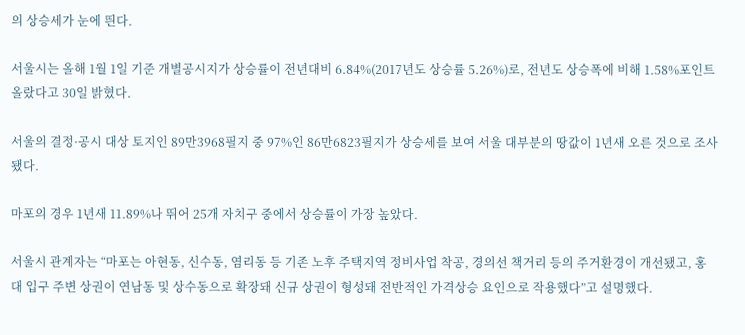의 상승세가 눈에 띈다.

서울시는 올해 1월 1일 기준 개별공시지가 상승률이 전년대비 6.84%(2017년도 상승률 5.26%)로, 전년도 상승폭에 비해 1.58%포인트 올랐다고 30일 밝혔다.

서울의 결정·공시 대상 토지인 89만3968필지 중 97%인 86만6823필지가 상승세를 보여 서울 대부분의 땅값이 1년새 오른 것으로 조사됐다.

마포의 경우 1년새 11.89%나 뛰어 25개 자치구 중에서 상승률이 가장 높았다.

서울시 관계자는 “마포는 아현동, 신수동, 염리동 등 기존 노후 주택지역 정비사업 착공, 경의선 책거리 등의 주거환경이 개선됐고, 홍대 입구 주변 상권이 연남동 및 상수동으로 확장돼 신규 상권이 형성돼 전반적인 가격상승 요인으로 작용했다”고 설명했다.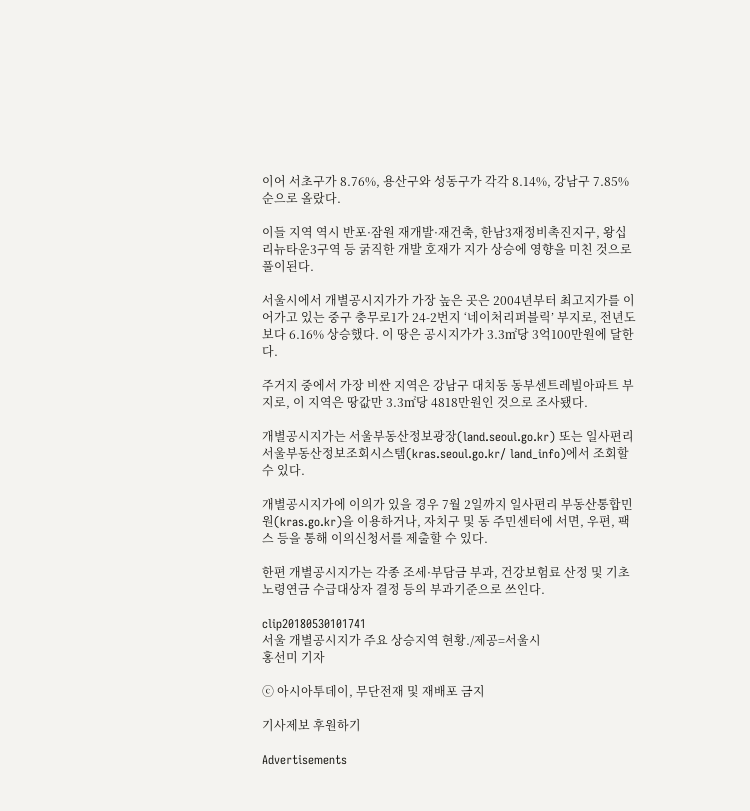이어 서초구가 8.76%, 용산구와 성동구가 각각 8.14%, 강남구 7.85% 순으로 올랐다.

이들 지역 역시 반포·잠원 재개발·재건축, 한남3재정비촉진지구, 왕십리뉴타운3구역 등 굵직한 개발 호재가 지가 상승에 영향을 미친 것으로 풀이된다.

서울시에서 개별공시지가가 가장 높은 곳은 2004년부터 최고지가를 이어가고 있는 중구 충무로1가 24-2번지 ‘네이처리퍼블릭’ 부지로, 전년도 보다 6.16% 상승했다. 이 땅은 공시지가가 3.3㎡당 3억100만원에 달한다.

주거지 중에서 가장 비싼 지역은 강남구 대치동 동부센트레빌아파트 부지로, 이 지역은 땅값만 3.3㎡당 4818만원인 것으로 조사됐다.

개별공시지가는 서울부동산정보광장(land.seoul.go.kr) 또는 일사편리 서울부동산정보조회시스템(kras.seoul.go.kr/ land_info)에서 조회할 수 있다.

개별공시지가에 이의가 있을 경우 7월 2일까지 일사편리 부동산통합민원(kras.go.kr)을 이용하거나, 자치구 및 동 주민센터에 서면, 우편, 팩스 등을 통해 이의신청서를 제출할 수 있다.

한편 개별공시지가는 각종 조세·부담금 부과, 건강보험료 산정 및 기초노령연금 수급대상자 결정 등의 부과기준으로 쓰인다.

clip20180530101741
서울 개별공시지가 주요 상승지역 현황./제공=서울시
홍선미 기자

ⓒ 아시아투데이, 무단전재 및 재배포 금지

기사제보 후원하기

Advertisements